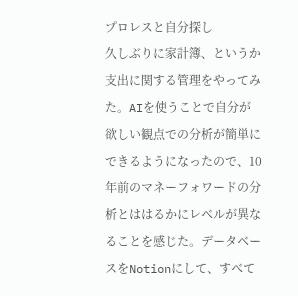プロレスと自分探し
久しぶりに家計簿、というか支出に関する管理をやってみた。AIを使うことで自分が欲しい観点での分析が簡単にできるようになったので、10年前のマネーフォワードの分析とははるかにレベルが異なることを感じた。データベースをNotionにして、すべて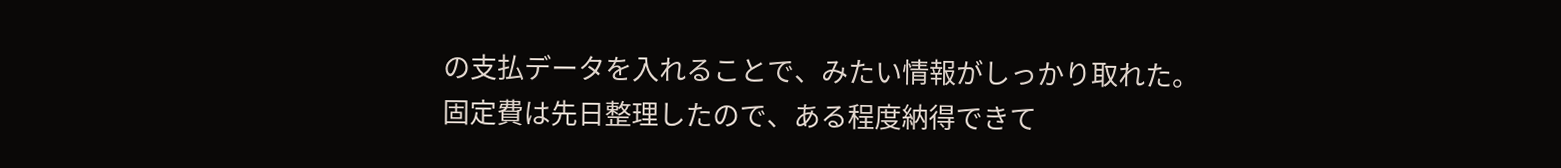の支払データを入れることで、みたい情報がしっかり取れた。
固定費は先日整理したので、ある程度納得できて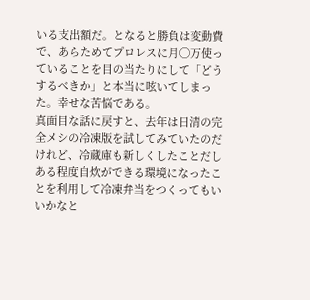いる支出額だ。となると勝負は変動費で、あらためてプロレスに月◯万使っていることを目の当たりにして「どうするべきか」と本当に呟いてしまった。幸せな苦悩である。
真面目な話に戻すと、去年は日清の完全メシの冷凍版を試してみていたのだけれど、冷蔵庫も新しくしたことだしある程度自炊ができる環境になったことを利用して冷凍弁当をつくってもいいかなと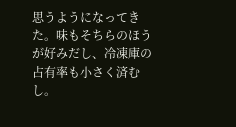思うようになってきた。味もそちらのほうが好みだし、冷凍庫の占有率も小さく済むし。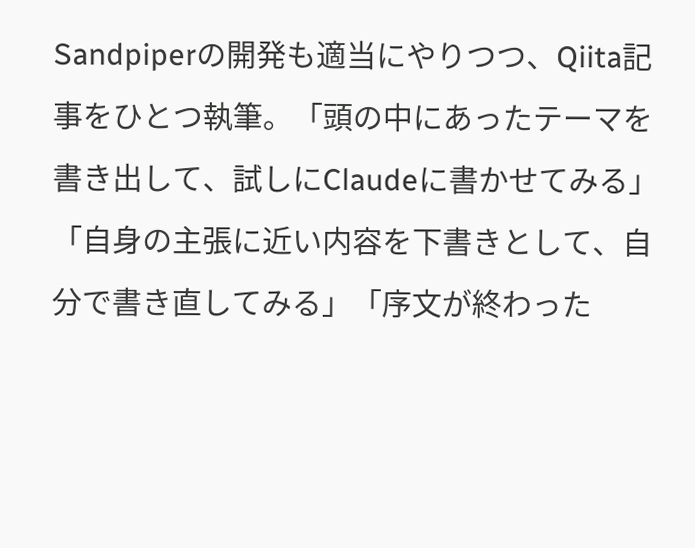Sandpiperの開発も適当にやりつつ、Qiita記事をひとつ執筆。「頭の中にあったテーマを書き出して、試しにClaudeに書かせてみる」「自身の主張に近い内容を下書きとして、自分で書き直してみる」「序文が終わった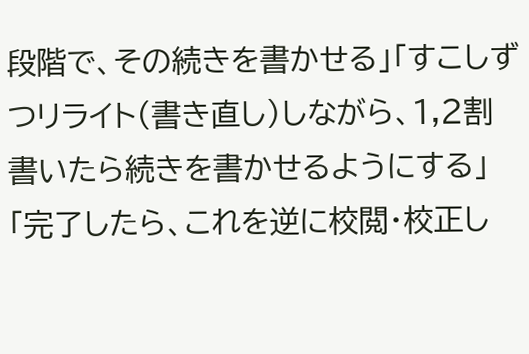段階で、その続きを書かせる」「すこしずつリライト(書き直し)しながら、1,2割書いたら続きを書かせるようにする」「完了したら、これを逆に校閲・校正し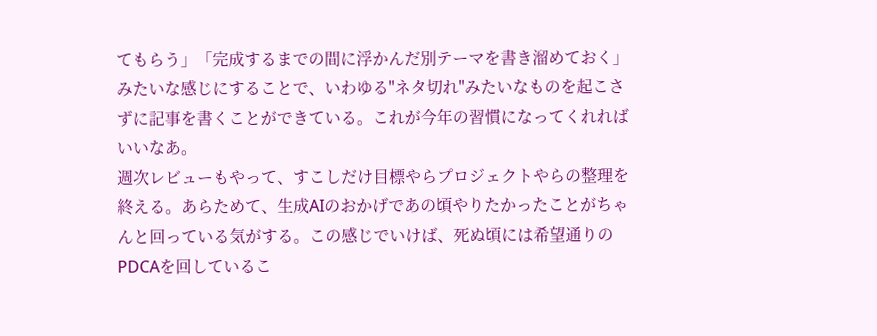てもらう」「完成するまでの間に浮かんだ別テーマを書き溜めておく」みたいな感じにすることで、いわゆる"ネタ切れ"みたいなものを起こさずに記事を書くことができている。これが今年の習慣になってくれればいいなあ。
週次レビューもやって、すこしだけ目標やらプロジェクトやらの整理を終える。あらためて、生成AIのおかげであの頃やりたかったことがちゃんと回っている気がする。この感じでいけば、死ぬ頃には希望通りのPDCAを回しているこ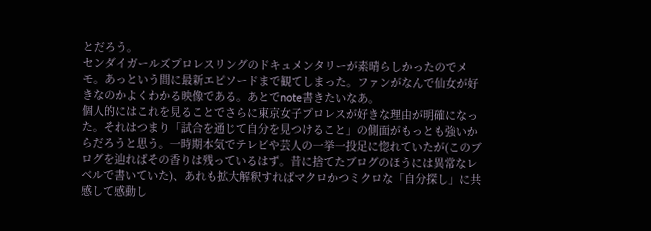とだろう。
センダイガールズプロレスリングのドキュメンタリーが素晴らしかったのでメモ。あっという間に最新エピソードまで観てしまった。ファンがなんで仙女が好きなのかよくわかる映像である。あとでnote書きたいなあ。
個人的にはこれを見ることでさらに東京女子プロレスが好きな理由が明確になった。それはつまり「試合を通じて自分を見つけること」の側面がもっとも強いからだろうと思う。一時期本気でテレビや芸人の一挙一投足に惚れていたが(このブログを辿ればその香りは残っているはず。昔に捨てたブログのほうには異常なレベルで書いていた)、あれも拡大解釈すればマクロかつミクロな「自分探し」に共感して感動し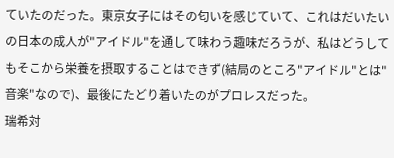ていたのだった。東京女子にはその匂いを感じていて、これはだいたいの日本の成人が"アイドル"を通して味わう趣味だろうが、私はどうしてもそこから栄養を摂取することはできず(結局のところ"アイドル"とは"音楽"なので)、最後にたどり着いたのがプロレスだった。
瑞希対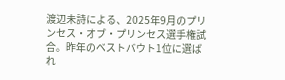渡辺未詩による、2025年9月のプリンセス・オブ・プリンセス選手権試合。昨年のベストバウト1位に選ばれ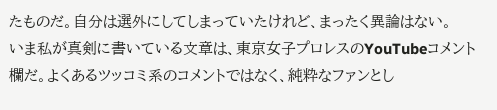たものだ。自分は選外にしてしまっていたけれど、まったく異論はない。
いま私が真剣に書いている文章は、東京女子プロレスのYouTubeコメント欄だ。よくあるツッコミ系のコメントではなく、純粋なファンとし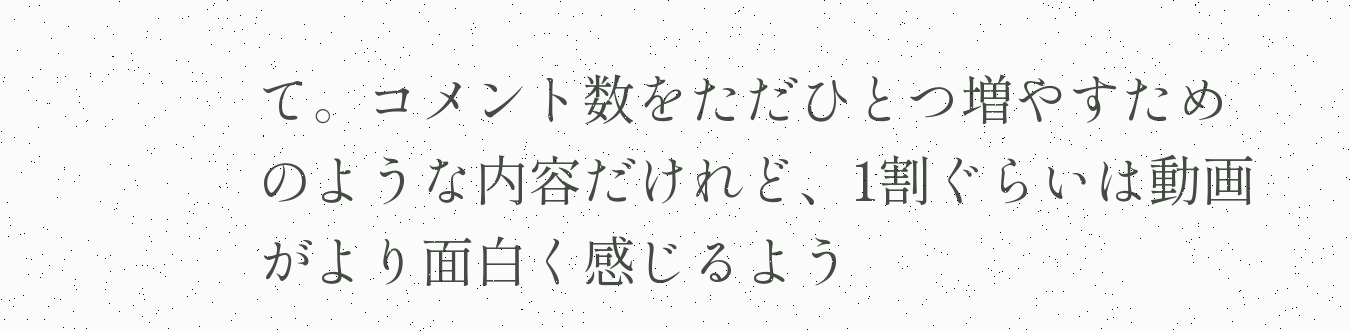て。コメント数をただひとつ増やすためのような内容だけれど、1割ぐらいは動画がより面白く感じるよう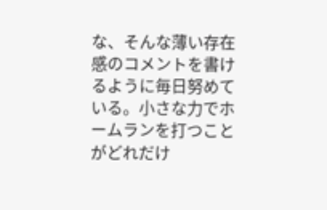な、そんな薄い存在感のコメントを書けるように毎日努めている。小さな力でホームランを打つことがどれだけ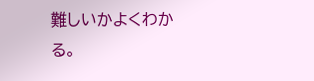難しいかよくわかる。